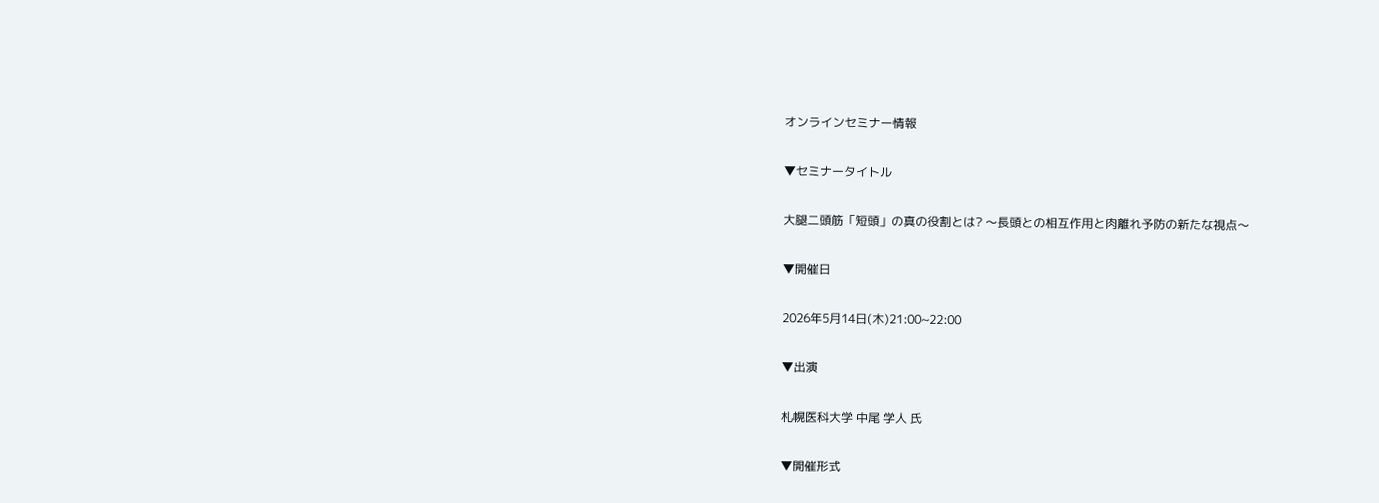オンラインセミナー情報


▼セミナータイトル


大腿二頭筋「短頭」の真の役割とは? 〜長頭との相互作用と肉離れ予防の新たな視点〜


▼開催日


2026年5月14日(木)21:00~22:00


▼出演


札幌医科大学 中尾 学人 氏


▼開催形式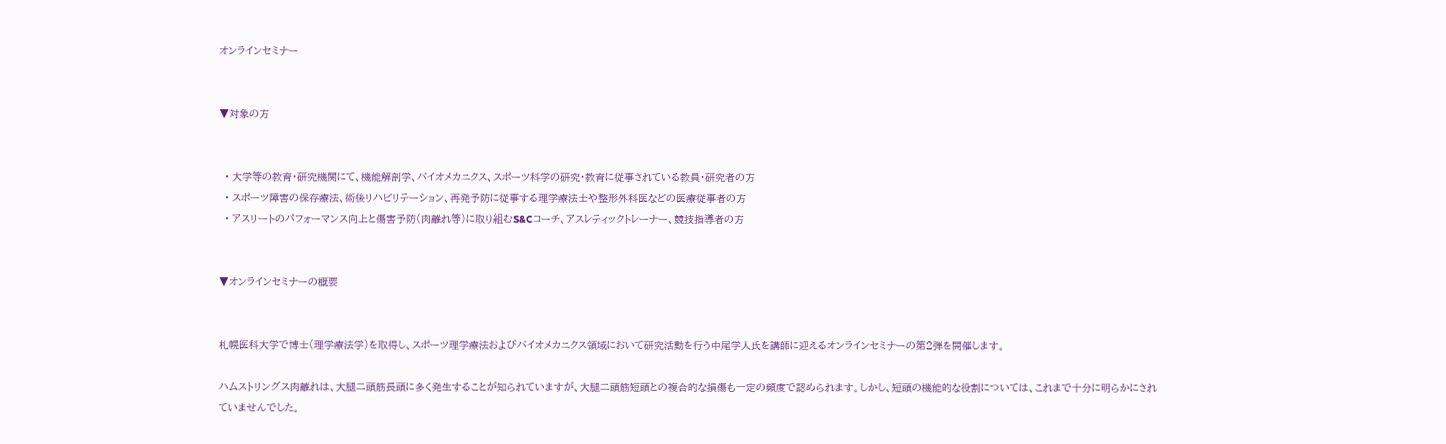オンラインセミナー


▼対象の方


  • 大学等の教育・研究機関にて、機能解剖学、バイオメカニクス、スポーツ科学の研究・教育に従事されている教員・研究者の方
  • スポーツ障害の保存療法、術後リハビリテーション、再発予防に従事する理学療法士や整形外科医などの医療従事者の方
  • アスリートのパフォーマンス向上と傷害予防(肉離れ等)に取り組むS&Cコーチ、アスレティックトレーナー、競技指導者の方


▼オンラインセミナーの概要


札幌医科大学で博士(理学療法学)を取得し、スポーツ理学療法およびバイオメカニクス領域において研究活動を行う中尾学人氏を講師に迎えるオンラインセミナーの第2弾を開催します。

ハムストリングス肉離れは、大腿二頭筋長頭に多く発生することが知られていますが、大腿二頭筋短頭との複合的な損傷も一定の頻度で認められます。しかし、短頭の機能的な役割については、これまで十分に明らかにされていませんでした。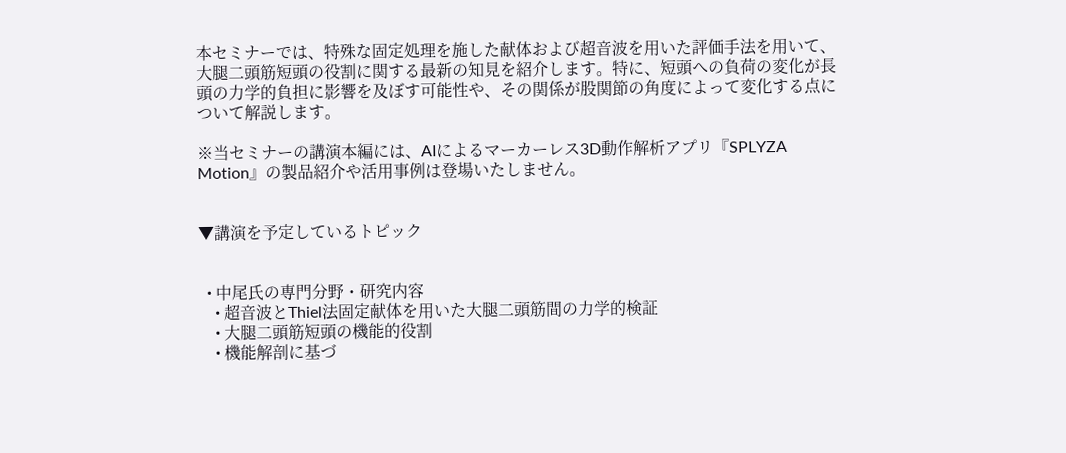本セミナーでは、特殊な固定処理を施した献体および超音波を用いた評価手法を用いて、大腿二頭筋短頭の役割に関する最新の知見を紹介します。特に、短頭への負荷の変化が長頭の力学的負担に影響を及ぼす可能性や、その関係が股関節の角度によって変化する点について解説します。

※当セミナーの講演本編には、AIによるマーカーレス3D動作解析アプリ『SPLYZA Motion』の製品紹介や活用事例は登場いたしません。


▼講演を予定しているトピック


  • 中尾氏の専門分野・研究内容
    • 超音波とThiel法固定献体を用いた大腿二頭筋間の力学的検証
    • 大腿二頭筋短頭の機能的役割
    • 機能解剖に基づ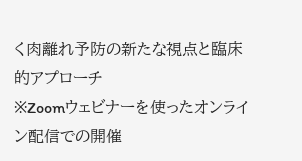く肉離れ予防の新たな視点と臨床的アプローチ
※Zoomウェビナーを使ったオンライン配信での開催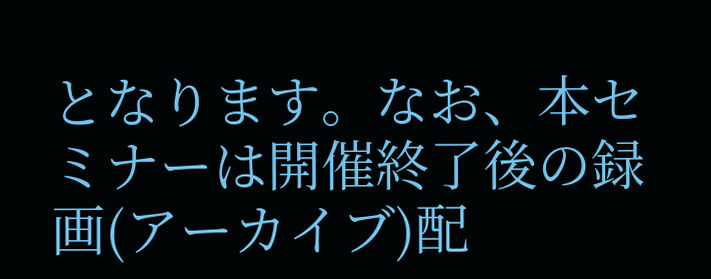となります。なお、本セミナーは開催終了後の録画(アーカイブ)配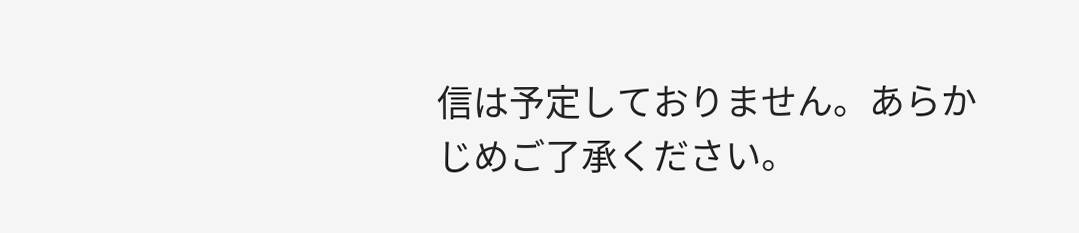信は予定しておりません。あらかじめご了承ください。